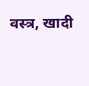वस्त्र, खादी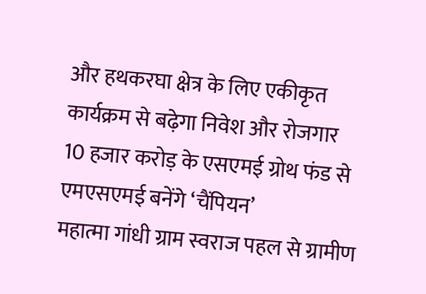और हथकरघा क्षेत्र के लिए एकीकृत कार्यक्रम से बढ़ेगा निवेश और रोजगार
10 हजार करोड़ के एसएमई ग्रोथ फंड से एमएसएमई बनेंगे ‘चैंपियन’
महात्मा गांधी ग्राम स्वराज पहल से ग्रामीण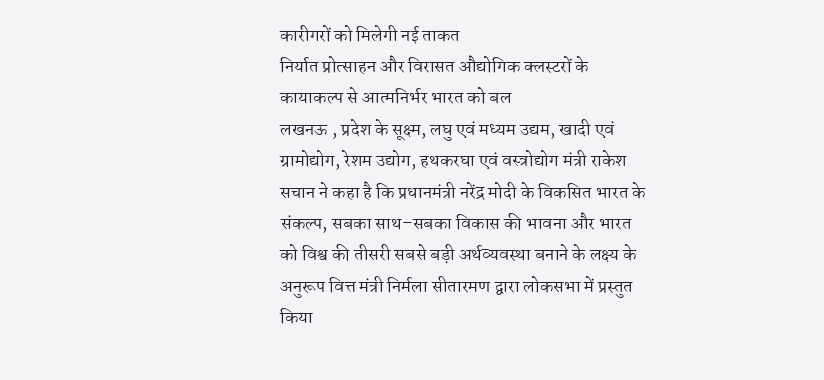कारीगरों को मिलेगी नई ताकत
निर्यात प्रोत्साहन और विरासत औद्योगिक क्लस्टरों के कायाकल्प से आत्मनिर्भर भारत को बल
लखनऊ , प्रदेश के सूक्ष्म, लघु एवं मध्यम उद्यम, खादी एवं ग्रामोद्योग, रेशम उद्योग, हथकरघा एवं वस्त्रोद्योग मंत्री राकेश सचान ने कहा है कि प्रधानमंत्री नरेंद्र मोदी के विकसित भारत के संकल्प, सबका साथ–सबका विकास की भावना और भारत को विश्व की तीसरी सबसे बड़ी अर्थव्यवस्था बनाने के लक्ष्य के अनुरूप वित्त मंत्री निर्मला सीतारमण द्वारा लोकसभा में प्रस्तुत किया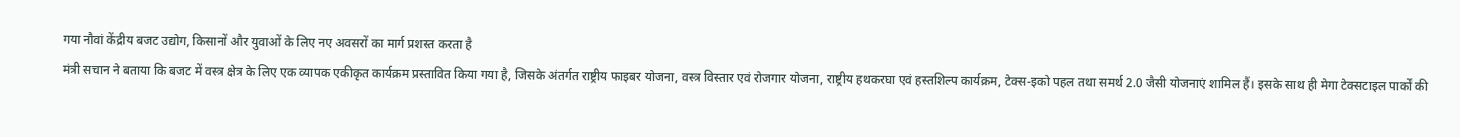गया नौवां केंद्रीय बजट उद्योग, किसानों और युवाओं के लिए नए अवसरों का मार्ग प्रशस्त करता है
मंत्री सचान ने बताया कि बजट में वस्त्र क्षेत्र के लिए एक व्यापक एकीकृत कार्यक्रम प्रस्तावित किया गया है, जिसके अंतर्गत राष्ट्रीय फाइबर योजना, वस्त्र विस्तार एवं रोजगार योजना, राष्ट्रीय हथकरघा एवं हस्तशिल्प कार्यक्रम, टेक्स-इको पहल तथा समर्थ 2.0 जैसी योजनाएं शामिल हैं। इसके साथ ही मेगा टेक्सटाइल पार्कों की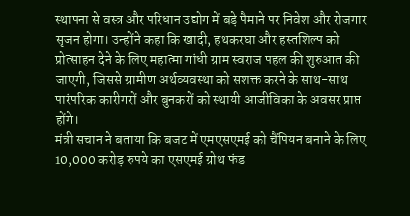स्थापना से वस्त्र और परिधान उद्योग में बड़े पैमाने पर निवेश और रोजगार सृजन होगा। उन्होंने कहा कि खादी, हथकरघा और हस्तशिल्प को प्रोत्साहन देने के लिए महात्मा गांधी ग्राम स्वराज पहल की शुरुआत की जाएगी, जिससे ग्रामीण अर्थव्यवस्था को सशक्त करने के साथ-साथ पारंपरिक कारीगरों और बुनकरों को स्थायी आजीविका के अवसर प्राप्त होंगे।
मंत्री सचान ने बताया कि बजट में एमएसएमई को चैंपियन बनाने के लिए 10,000 करोड़ रुपये का एसएमई ग्रोथ फंड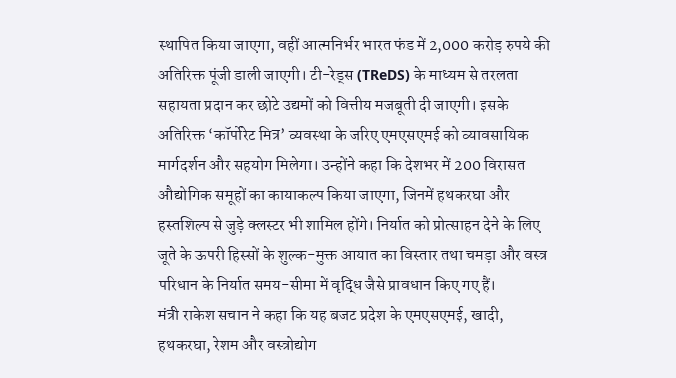स्थापित किया जाएगा, वहीं आत्मनिर्भर भारत फंड में 2,000 करोड़ रुपये की अतिरिक्त पूंजी डाली जाएगी। टी-रेड्स (TReDS) के माध्यम से तरलता सहायता प्रदान कर छोटे उद्यमों को वित्तीय मजबूती दी जाएगी। इसके अतिरिक्त ‘कॉर्पोरेट मित्र’ व्यवस्था के जरिए एमएसएमई को व्यावसायिक मार्गदर्शन और सहयोग मिलेगा। उन्होंने कहा कि देशभर में 200 विरासत औद्योगिक समूहों का कायाकल्प किया जाएगा, जिनमें हथकरघा और हस्तशिल्प से जुड़े क्लस्टर भी शामिल होंगे। निर्यात को प्रोत्साहन देने के लिए जूते के ऊपरी हिस्सों के शुल्क-मुक्त आयात का विस्तार तथा चमड़ा और वस्त्र परिधान के निर्यात समय-सीमा में वृद्धि जैसे प्रावधान किए गए हैं।
मंत्री राकेश सचान ने कहा कि यह बजट प्रदेश के एमएसएमई, खादी, हथकरघा, रेशम और वस्त्रोद्योग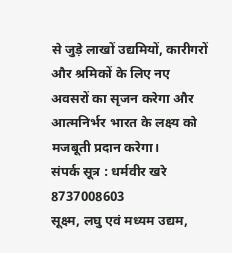से जुड़े लाखों उद्यमियों, कारीगरों और श्रमिकों के लिए नए अवसरों का सृजन करेगा और आत्मनिर्भर भारत के लक्ष्य को मजबूती प्रदान करेगा।
संपर्क सूत्र : धर्मवीर खरे 8737008603
सूक्ष्म, लघु एवं मध्यम उद्यम,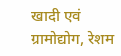खादी एवं ग्रामोद्योग, रेशम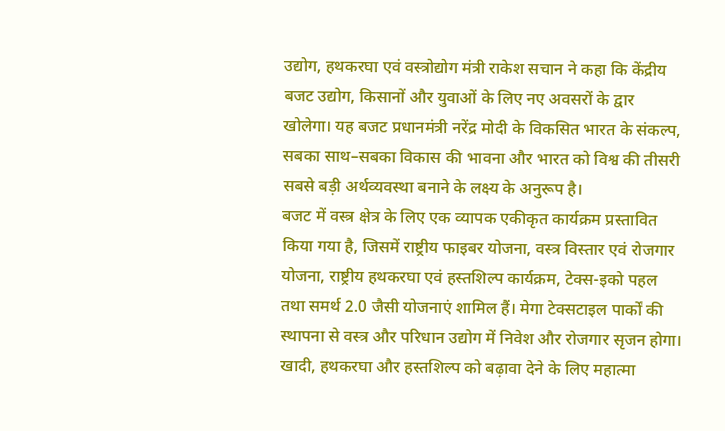उद्योग, हथकरघा एवं वस्त्रोद्योग मंत्री राकेश सचान ने कहा कि केंद्रीय बजट उद्योग, किसानों और युवाओं के लिए नए अवसरों के द्वार खोलेगा। यह बजट प्रधानमंत्री नरेंद्र मोदी के विकसित भारत के संकल्प, सबका साथ–सबका विकास की भावना और भारत को विश्व की तीसरी सबसे बड़ी अर्थव्यवस्था बनाने के लक्ष्य के अनुरूप है।
बजट में वस्त्र क्षेत्र के लिए एक व्यापक एकीकृत कार्यक्रम प्रस्तावित किया गया है, जिसमें राष्ट्रीय फाइबर योजना, वस्त्र विस्तार एवं रोजगार योजना, राष्ट्रीय हथकरघा एवं हस्तशिल्प कार्यक्रम, टेक्स-इको पहल तथा समर्थ 2.0 जैसी योजनाएं शामिल हैं। मेगा टेक्सटाइल पार्कों की स्थापना से वस्त्र और परिधान उद्योग में निवेश और रोजगार सृजन होगा।
खादी, हथकरघा और हस्तशिल्प को बढ़ावा देने के लिए महात्मा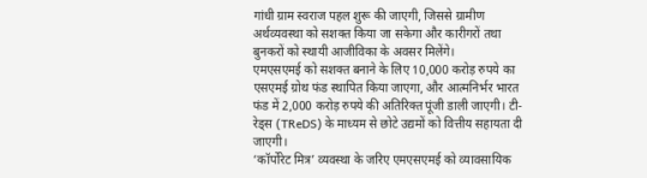गांधी ग्राम स्वराज पहल शुरू की जाएगी, जिससे ग्रामीण अर्थव्यवस्था को सशक्त किया जा सकेगा और कारीगरों तथा बुनकरों को स्थायी आजीविका के अवसर मिलेंगे।
एमएसएमई को सशक्त बनाने के लिए 10,000 करोड़ रुपये का एसएमई ग्रोथ फंड स्थापित किया जाएगा, और आत्मनिर्भर भारत फंड में 2,000 करोड़ रुपये की अतिरिक्त पूंजी डाली जाएगी। टी-रेड्स (TReDS) के माध्यम से छोटे उद्यमों को वित्तीय सहायता दी जाएगी।
‘कॉर्पोरेट मित्र’ व्यवस्था के जरिए एमएसएमई को व्यावसायिक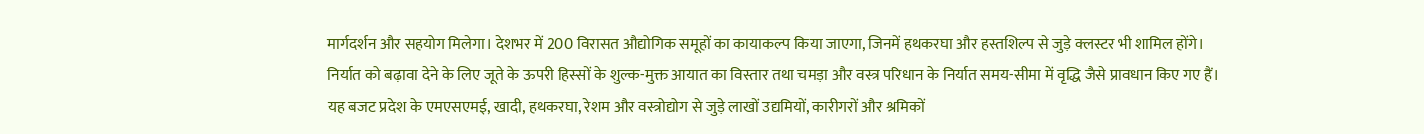मार्गदर्शन और सहयोग मिलेगा। देशभर में 200 विरासत औद्योगिक समूहों का कायाकल्प किया जाएगा, जिनमें हथकरघा और हस्तशिल्प से जुड़े क्लस्टर भी शामिल होंगे।
निर्यात को बढ़ावा देने के लिए जूते के ऊपरी हिस्सों के शुल्क-मुक्त आयात का विस्तार तथा चमड़ा और वस्त्र परिधान के निर्यात समय-सीमा में वृद्धि जैसे प्रावधान किए गए हैं।
यह बजट प्रदेश के एमएसएमई, खादी, हथकरघा, रेशम और वस्त्रोद्योग से जुड़े लाखों उद्यमियों, कारीगरों और श्रमिकों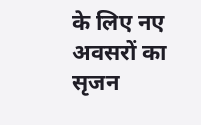के लिए नए अवसरों का सृजन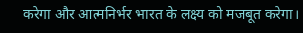करेगा और आत्मनिर्भर भारत के लक्ष्य को मजबूत करेगा।